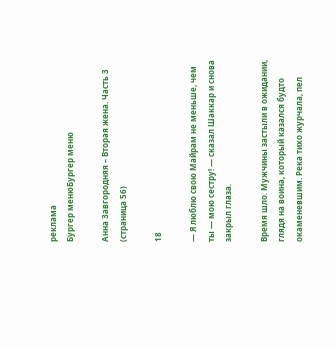реклама
Бургер менюБургер меню

Анна Завгородняя – Вторая жена. Часть 3 (страница 56)

18

— Я люблю свою Майрам не меньше, чем ты — мою сестру! — сказал Шаккар и снова закрыл глаза.

Время шло. Мужчины застыли в ожидании, глядя на воина, который казался будто окаменевшим. Река тихо журчала, пел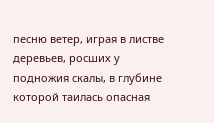песню ветер, играя в листве деревьев, росших у подножия скалы, в глубине которой таилась опасная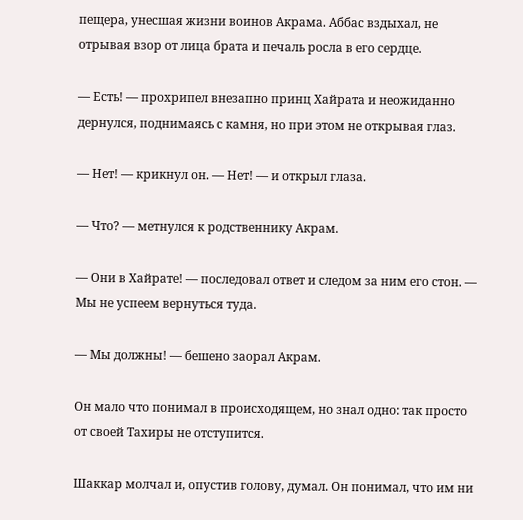пещера, унесшая жизни воинов Акрама. Аббас вздыхал, не отрывая взор от лица брата и печаль росла в его сердце.

— Есть! — прохрипел внезапно принц Хайрата и неожиданно дернулся, поднимаясь с камня, но при этом не открывая глаз.

— Нет! — крикнул он. — Нет! — и открыл глаза.

— Что? — метнулся к родственнику Акрам.

— Они в Хайрате! — последовал ответ и следом за ним его стон. — Мы не успеем вернуться туда.

— Мы должны! — бешено заорал Акрам.

Он мало что понимал в происходящем, но знал одно: так просто от своей Тахиры не отступится.

Шаккар молчал и, опустив голову, думал. Он понимал, что им ни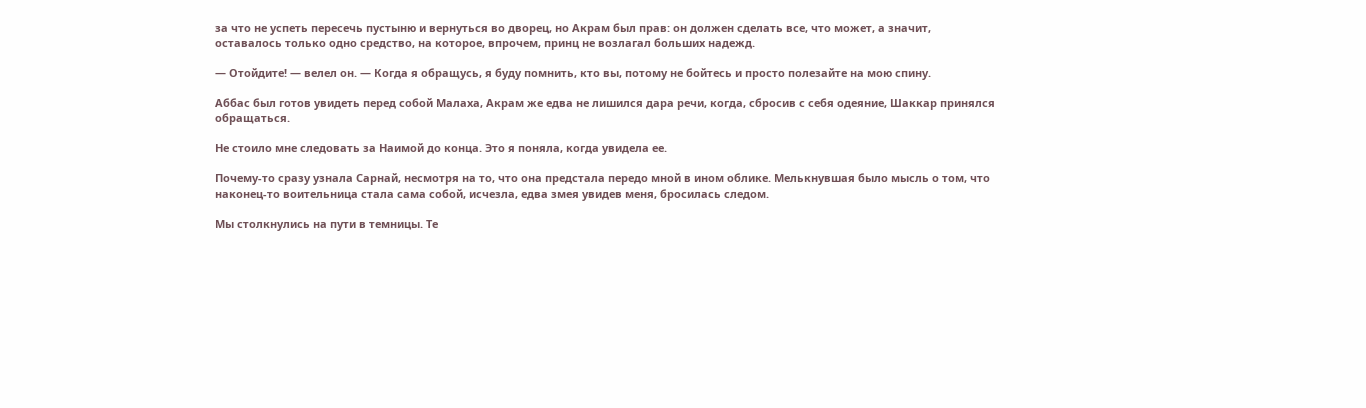за что не успеть пересечь пустыню и вернуться во дворец, но Акрам был прав: он должен сделать все, что может, а значит, оставалось только одно средство, на которое, впрочем, принц не возлагал больших надежд.

— Отойдите! — велел он. — Когда я обращусь, я буду помнить, кто вы, потому не бойтесь и просто полезайте на мою спину.

Аббас был готов увидеть перед собой Малаха, Акрам же едва не лишился дара речи, когда, сбросив с себя одеяние, Шаккар принялся обращаться.

Не стоило мне следовать за Наимой до конца. Это я поняла, когда увидела ее.

Почему-то сразу узнала Сарнай, несмотря на то, что она предстала передо мной в ином облике. Мелькнувшая было мысль о том, что наконец-то воительница стала сама собой, исчезла, едва змея увидев меня, бросилась следом.

Мы столкнулись на пути в темницы. Те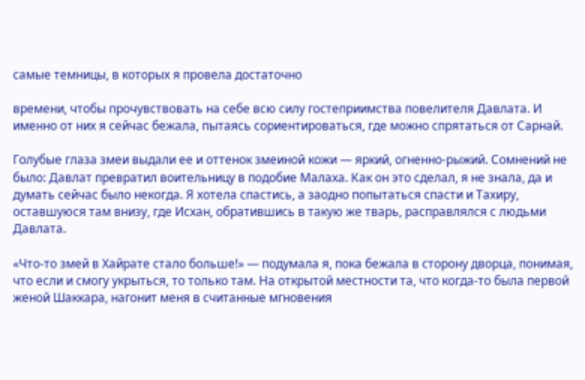самые темницы, в которых я провела достаточно

времени, чтобы прочувствовать на себе всю силу гостеприимства повелителя Давлата. И именно от них я сейчас бежала, пытаясь сориентироваться, где можно спрятаться от Сарнай.

Голубые глаза змеи выдали ее и оттенок змеиной кожи — яркий, огненно-рыжий. Сомнений не было: Давлат превратил воительницу в подобие Малаха. Как он это сделал, я не знала, да и думать сейчас было некогда. Я хотела спастись, а заодно попытаться спасти и Тахиру, оставшуюся там внизу, где Исхан, обратившись в такую же тварь, расправлялся с людьми Давлата.

«Что-то змей в Хайрате стало больше!» — подумала я, пока бежала в сторону дворца, понимая, что если и смогу укрыться, то только там. На открытой местности та, что когда-то была первой женой Шаккара, нагонит меня в считанные мгновения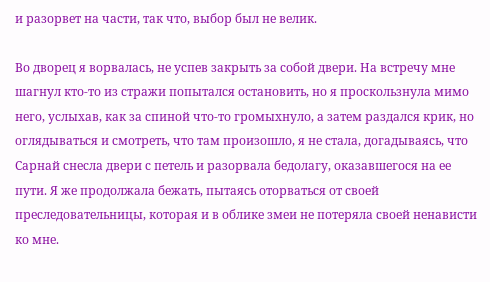и разорвет на части, так что, выбор был не велик.

Во дворец я ворвалась, не успев закрыть за собой двери. На встречу мне шагнул кто-то из стражи попытался остановить, но я проскользнула мимо него, услыхав, как за спиной что-то громыхнуло, а затем раздался крик, но оглядываться и смотреть, что там произошло, я не стала, догадываясь, что Сарнай снесла двери с петель и разорвала бедолагу, оказавшегося на ее пути. Я же продолжала бежать, пытаясь оторваться от своей преследовательницы, которая и в облике змеи не потеряла своей ненависти ко мне.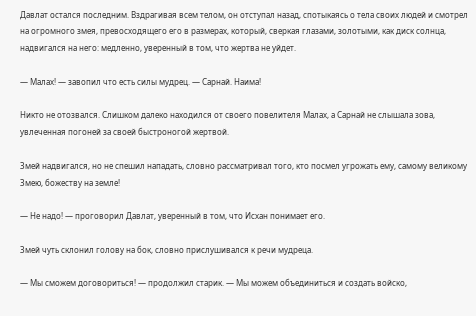Давлат остался последним. Вздрагивая всем телом, он отступал назад, спотыкаясь о тела своих людей и смотрел на огромного змея, превосходящего его в размерах, который, сверкая глазами, золотыми, как диск солнца, надвигался на него: медленно, уверенный в том, что жертва не уйдет.

— Малах! — завопил что есть силы мудрец. — Сарнай. Наима!

Никто не отозвался. Слишком далеко находился от своего повелителя Малах, а Сарнай не слышала зова, увлеченная погоней за своей быстроногой жертвой.

Змей надвигался, но не спешил нападать, словно рассматривал того, кто посмел угрожать ему, самому великому Змею, божеству на земле!

— Не надо! — проговорил Давлат, уверенный в том, что Исхан понимает его.

Змей чуть склонил голову на бок, словно прислушивался к речи мудреца.

— Мы сможем договориться! — продолжил старик. — Мы можем объединиться и создать войско,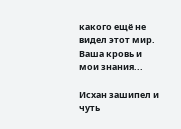какого ещё не видел этот мир. Ваша кровь и мои знания...

Исхан зашипел и чуть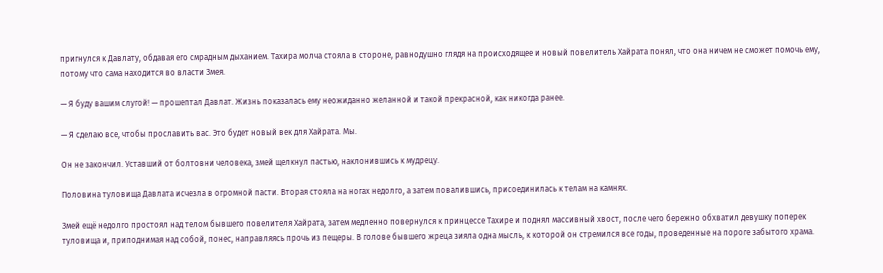пригнулся к Давлату, обдавая его смрадным дыханием. Тахира молча стояла в стороне, равнодушно глядя на происходящее и новый повелитель Хайрата понял, что она ничем не сможет помочь ему, потому что сама находится во власти Змея.

— Я буду вашим слугой! — прошептал Давлат. Жизнь показалась ему неожиданно желанной и такой прекрасной, как никогда ранее.

— Я сделаю все, чтобы прославить вас. Это будет новый век для Хайрата. Мы.

Он не закончил. Уставший от болтовни человека, змей щелкнул пастью, наклонившись к мудрецу.

Половина туловища Давлата исчезла в огромной пасти. Вторая стояла на ногах недолго, а затем повалившись, присоединилась к телам на камнях.

Змей ещё недолго простоял над телом бывшего повелителя Хайрата, затем медленно повернулся к принцессе Тахире и поднял массивный хвост, после чего бережно обхватил девушку поперек туловища и, приподнимая над собой, понес, направляясь прочь из пещеры. В голове бывшего жреца зияла одна мысль, к которой он стремился все годы, проведенные на пороге забытого храма.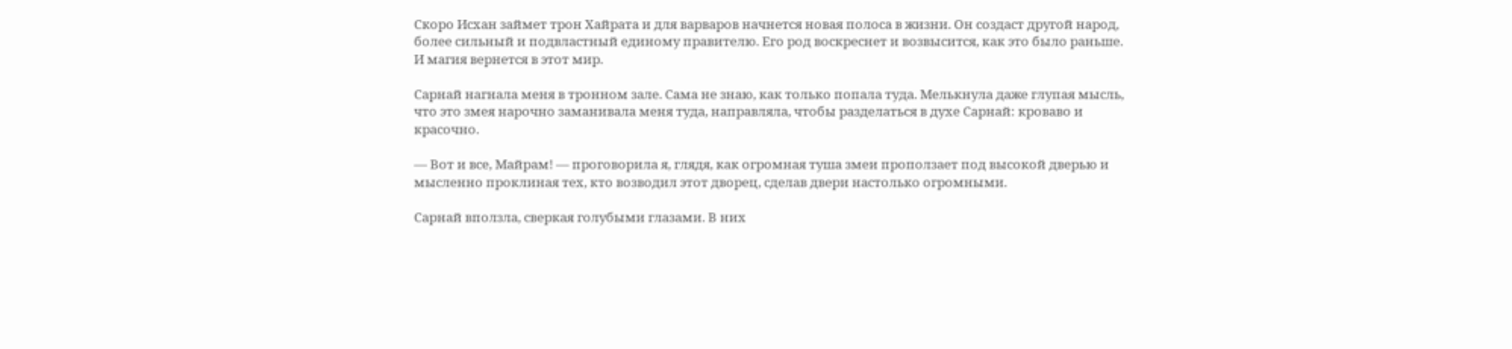Скоро Исхан займет трон Хайрата и для варваров начнется новая полоса в жизни. Он создаст другой народ, более сильный и подвластный единому правителю. Его род воскреснет и возвысится, как это было раньше. И магия вернется в этот мир.

Сарнай нагнала меня в тронном зале. Сама не знаю, как только попала туда. Мелькнула даже глупая мысль, что это змея нарочно заманивала меня туда, направляла, чтобы разделаться в духе Сарнай: кроваво и красочно.

— Вот и все, Майрам! — проговорила я, глядя, как огромная туша змеи проползает под высокой дверью и мысленно проклиная тех, кто возводил этот дворец, сделав двери настолько огромными.

Сарнай вползла, сверкая голубыми глазами. В них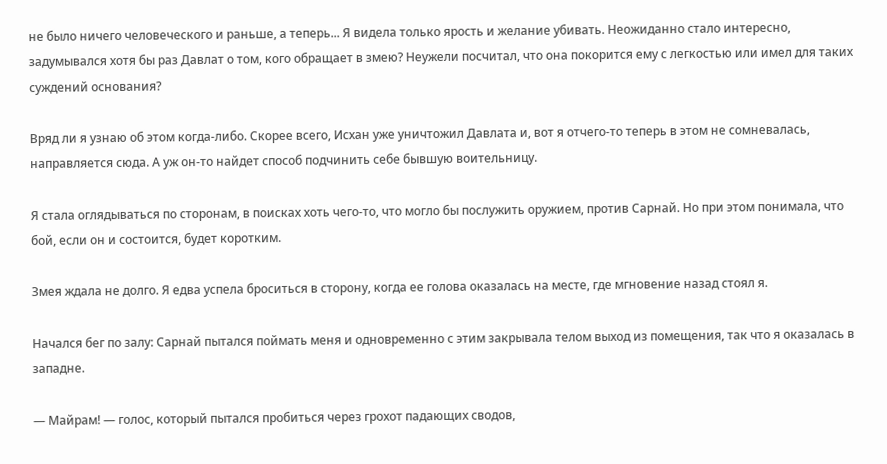не было ничего человеческого и раньше, а теперь... Я видела только ярость и желание убивать. Неожиданно стало интересно, задумывался хотя бы раз Давлат о том, кого обращает в змею? Неужели посчитал, что она покорится ему с легкостью или имел для таких суждений основания?

Вряд ли я узнаю об этом когда-либо. Скорее всего, Исхан уже уничтожил Давлата и, вот я отчего-то теперь в этом не сомневалась, направляется сюда. А уж он-то найдет способ подчинить себе бывшую воительницу.

Я стала оглядываться по сторонам, в поисках хоть чего-то, что могло бы послужить оружием, против Сарнай. Но при этом понимала, что бой, если он и состоится, будет коротким.

Змея ждала не долго. Я едва успела броситься в сторону, когда ее голова оказалась на месте, где мгновение назад стоял я.

Начался бег по залу: Сарнай пытался поймать меня и одновременно с этим закрывала телом выход из помещения, так что я оказалась в западне.

— Майрам! — голос, который пытался пробиться через грохот падающих сводов,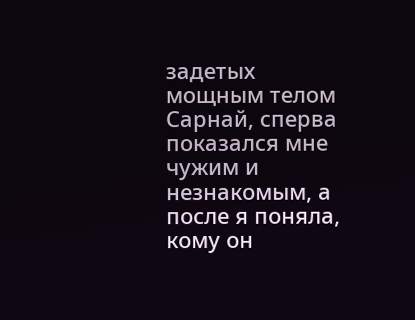задетых мощным телом Сарнай, сперва показался мне чужим и незнакомым, а после я поняла, кому он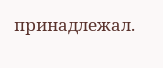принадлежал.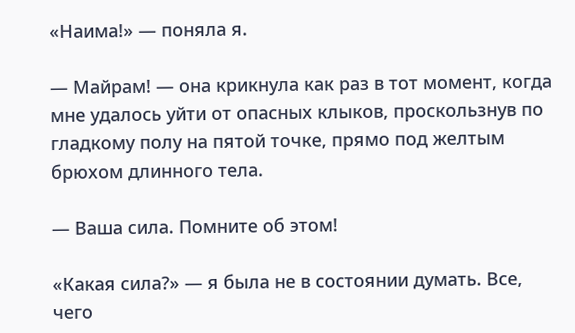«Наима!» — поняла я.

— Майрам! — она крикнула как раз в тот момент, когда мне удалось уйти от опасных клыков, проскользнув по гладкому полу на пятой точке, прямо под желтым брюхом длинного тела.

— Ваша сила. Помните об этом!

«Какая сила?» — я была не в состоянии думать. Все, чего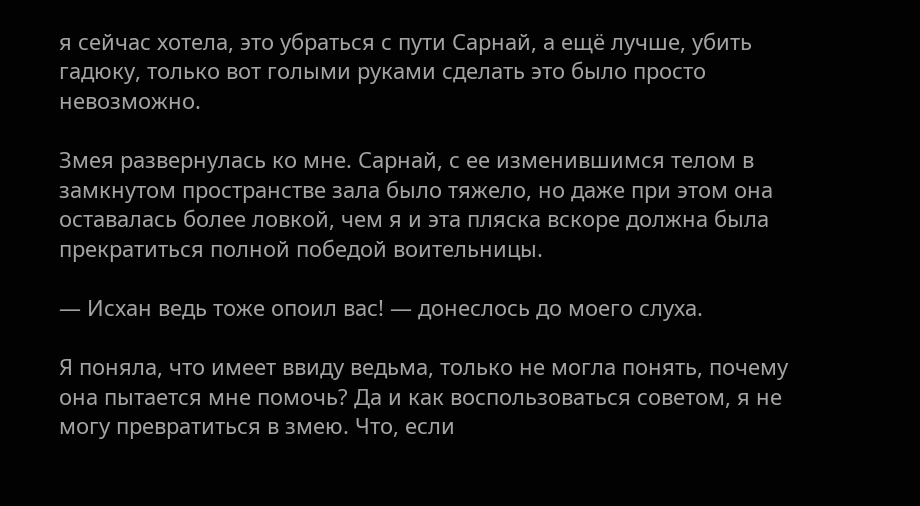я сейчас хотела, это убраться с пути Сарнай, а ещё лучше, убить гадюку, только вот голыми руками сделать это было просто невозможно.

Змея развернулась ко мне. Сарнай, с ее изменившимся телом в замкнутом пространстве зала было тяжело, но даже при этом она оставалась более ловкой, чем я и эта пляска вскоре должна была прекратиться полной победой воительницы.

— Исхан ведь тоже опоил вас! — донеслось до моего слуха.

Я поняла, что имеет ввиду ведьма, только не могла понять, почему она пытается мне помочь? Да и как воспользоваться советом, я не могу превратиться в змею. Что, если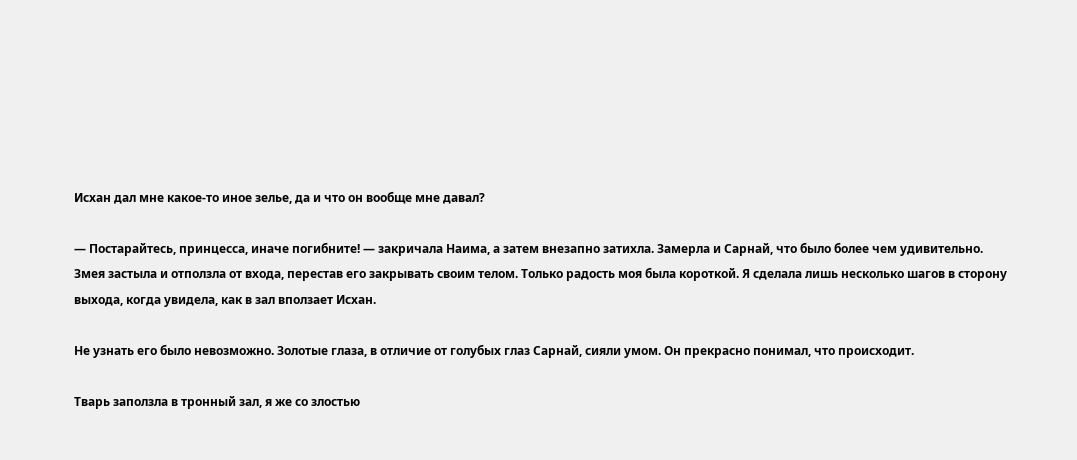Исхан дал мне какое-то иное зелье, да и что он вообще мне давал?

— Постарайтесь, принцесса, иначе погибните! — закричала Наима, а затем внезапно затихла. Замерла и Сарнай, что было более чем удивительно. Змея застыла и отползла от входа, перестав его закрывать своим телом. Только радость моя была короткой. Я сделала лишь несколько шагов в сторону выхода, когда увидела, как в зал вползает Исхан.

Не узнать его было невозможно. Золотые глаза, в отличие от голубых глаз Сарнай, сияли умом. Он прекрасно понимал, что происходит.

Тварь заползла в тронный зал, я же со злостью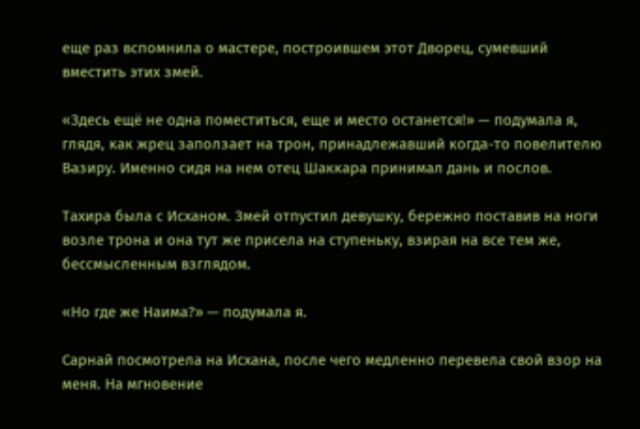еще раз вспомнила о мастере, построившем этот Дворец, сумевший вместить этих змей.

«Здесь ещё не одна поместиться, еще и место останется!» — подумала я, глядя, как жрец заползает на трон, принадлежавший когда-то повелителю Вазиру. Именно сидя на нем отец Шаккара принимал дань и послов.

Тахира была с Исханом. Змей отпустил девушку, бережно поставив на ноги возле трона и она тут же присела на ступеньку, взирая на все тем же, бессмысленным взглядом.

«Но где же Наима?» — подумала я.

Сарнай посмотрела на Исхана, после чего медленно перевела свой взор на меня. На мгновение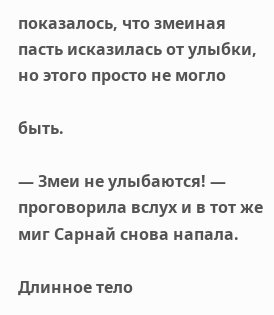показалось, что змеиная пасть исказилась от улыбки, но этого просто не могло

быть.

— Змеи не улыбаются! — проговорила вслух и в тот же миг Сарнай снова напала.

Длинное тело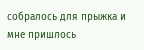собралось для прыжка и мне пришлось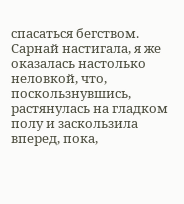спасаться бегством. Сарнай настигала, я же оказалась настолько неловкой, что, поскользнувшись, растянулась на гладком полу и заскользила вперед, пока,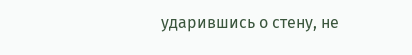ударившись о стену, не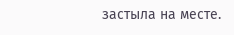застыла на месте.